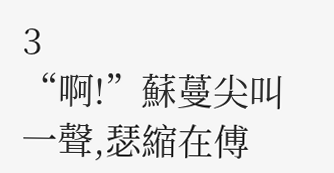3
“啊!”蘇蔓尖叫一聲,瑟縮在傅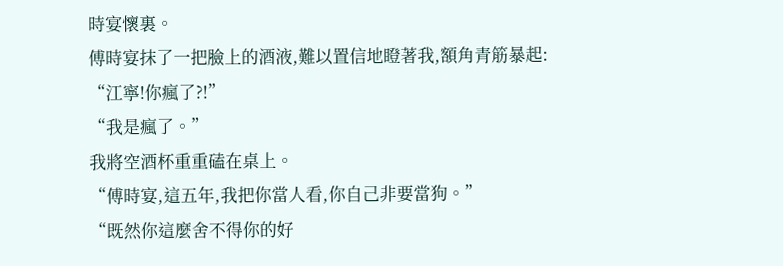時宴懷裏。
傅時宴抹了一把臉上的酒液,難以置信地瞪著我,額角青筋暴起:
“江寧!你瘋了?!”
“我是瘋了。”
我將空酒杯重重磕在桌上。
“傅時宴,這五年,我把你當人看,你自己非要當狗。”
“既然你這麼舍不得你的好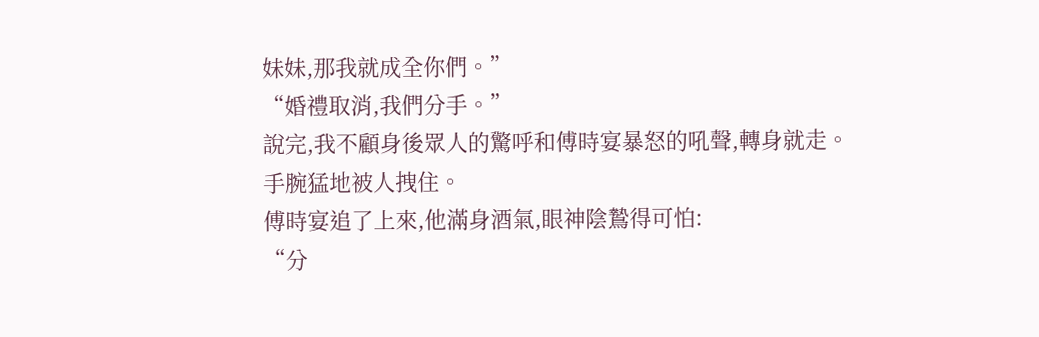妹妹,那我就成全你們。”
“婚禮取消,我們分手。”
說完,我不顧身後眾人的驚呼和傅時宴暴怒的吼聲,轉身就走。
手腕猛地被人拽住。
傅時宴追了上來,他滿身酒氣,眼神陰鷙得可怕:
“分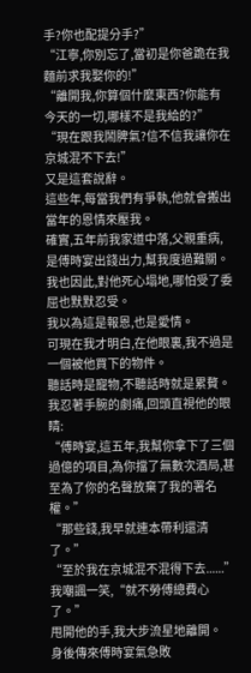手?你也配提分手?”
“江寧,你別忘了,當初是你爸跪在我麵前求我娶你的!”
“離開我,你算個什麼東西?你能有今天的一切,哪樣不是我給的?”
“現在跟我鬧脾氣?信不信我讓你在京城混不下去!”
又是這套說辭。
這些年,每當我們有爭執,他就會搬出當年的恩情來壓我。
確實,五年前我家道中落,父親重病,是傅時宴出錢出力,幫我度過難關。
我也因此,對他死心塌地,哪怕受了委屈也默默忍受。
我以為這是報恩,也是愛情。
可現在我才明白,在他眼裏,我不過是一個被他買下的物件。
聽話時是寵物,不聽話時就是累贅。
我忍著手腕的劇痛,回頭直視他的眼睛:
“傅時宴,這五年,我幫你拿下了三個過億的項目,為你擋了無數次酒局,甚至為了你的名聲放棄了我的署名權。”
“那些錢,我早就連本帶利還清了。”
“至於我在京城混不混得下去......”
我嘲諷一笑,“就不勞傅總費心了。”
甩開他的手,我大步流星地離開。
身後傳來傅時宴氣急敗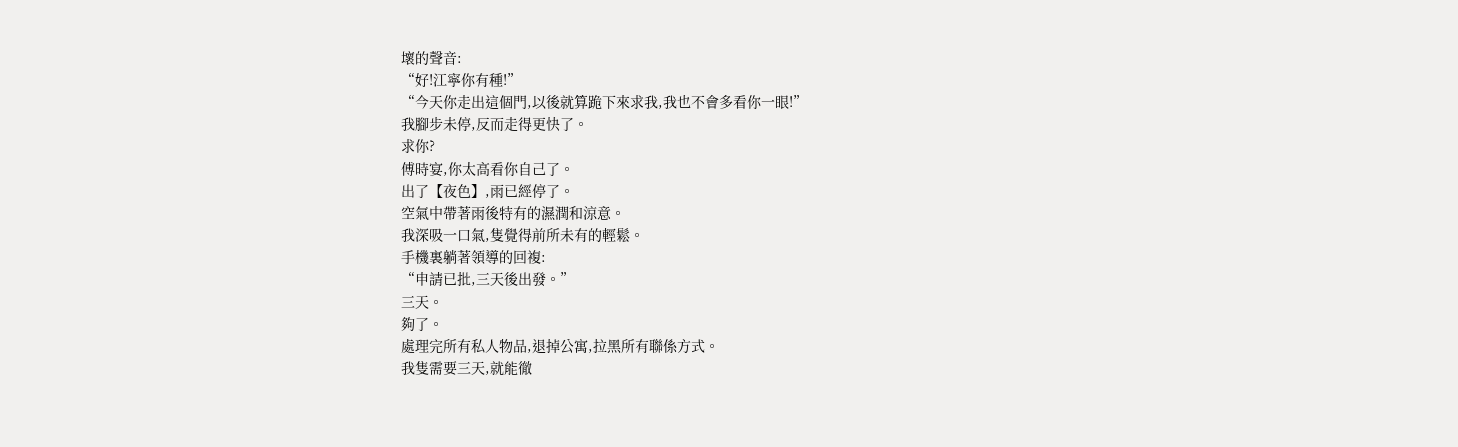壞的聲音:
“好!江寧你有種!”
“今天你走出這個門,以後就算跪下來求我,我也不會多看你一眼!”
我腳步未停,反而走得更快了。
求你?
傅時宴,你太高看你自己了。
出了【夜色】,雨已經停了。
空氣中帶著雨後特有的濕潤和涼意。
我深吸一口氣,隻覺得前所未有的輕鬆。
手機裏躺著領導的回複:
“申請已批,三天後出發。”
三天。
夠了。
處理完所有私人物品,退掉公寓,拉黑所有聯係方式。
我隻需要三天,就能徹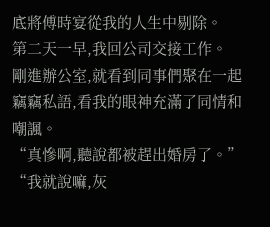底將傅時宴從我的人生中剔除。
第二天一早,我回公司交接工作。
剛進辦公室,就看到同事們聚在一起竊竊私語,看我的眼神充滿了同情和嘲諷。
“真慘啊,聽說都被趕出婚房了。”
“我就說嘛,灰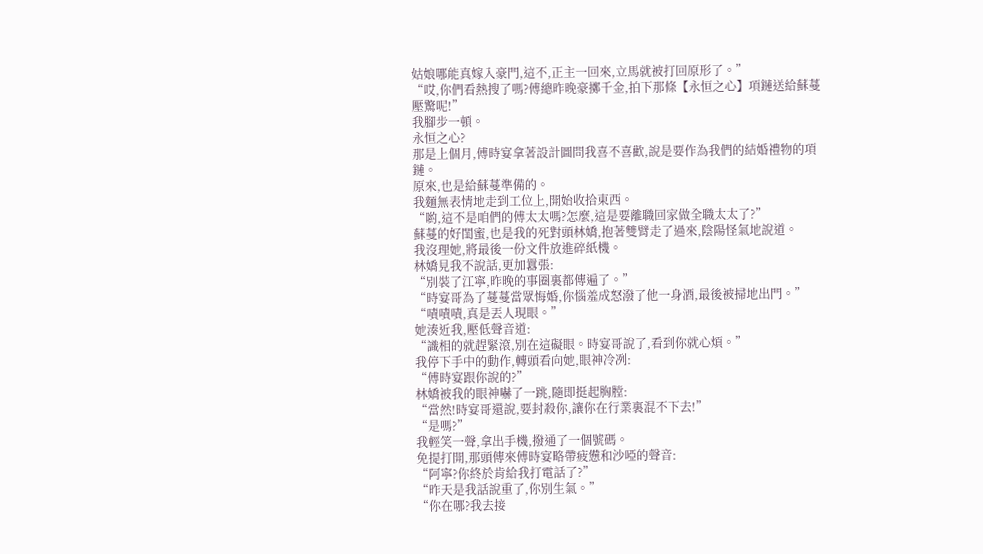姑娘哪能真嫁入豪門,這不,正主一回來,立馬就被打回原形了。”
“哎,你們看熱搜了嗎?傅總昨晚豪擲千金,拍下那條【永恒之心】項鏈送給蘇蔓壓驚呢!”
我腳步一頓。
永恒之心?
那是上個月,傅時宴拿著設計圖問我喜不喜歡,說是要作為我們的結婚禮物的項鏈。
原來,也是給蘇蔓準備的。
我麵無表情地走到工位上,開始收拾東西。
“喲,這不是咱們的傅太太嗎?怎麼,這是要離職回家做全職太太了?”
蘇蔓的好閨蜜,也是我的死對頭林嬌,抱著雙臂走了過來,陰陽怪氣地說道。
我沒理她,將最後一份文件放進碎紙機。
林嬌見我不說話,更加囂張:
“別裝了江寧,昨晚的事圈裏都傳遍了。”
“時宴哥為了蔓蔓當眾悔婚,你惱羞成怒潑了他一身酒,最後被掃地出門。”
“嘖嘖嘖,真是丟人現眼。”
她湊近我,壓低聲音道:
“識相的就趕緊滾,別在這礙眼。時宴哥說了,看到你就心煩。”
我停下手中的動作,轉頭看向她,眼神冷冽:
“傅時宴跟你說的?”
林嬌被我的眼神嚇了一跳,隨即挺起胸膛:
“當然!時宴哥還說,要封殺你,讓你在行業裏混不下去!”
“是嗎?”
我輕笑一聲,拿出手機,撥通了一個號碼。
免提打開,那頭傳來傅時宴略帶疲憊和沙啞的聲音:
“阿寧?你終於肯給我打電話了?”
“昨天是我話說重了,你別生氣。”
“你在哪?我去接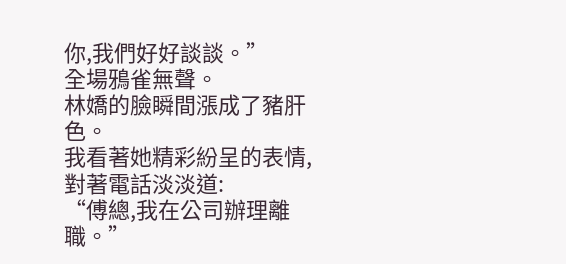你,我們好好談談。”
全場鴉雀無聲。
林嬌的臉瞬間漲成了豬肝色。
我看著她精彩紛呈的表情,對著電話淡淡道:
“傅總,我在公司辦理離職。”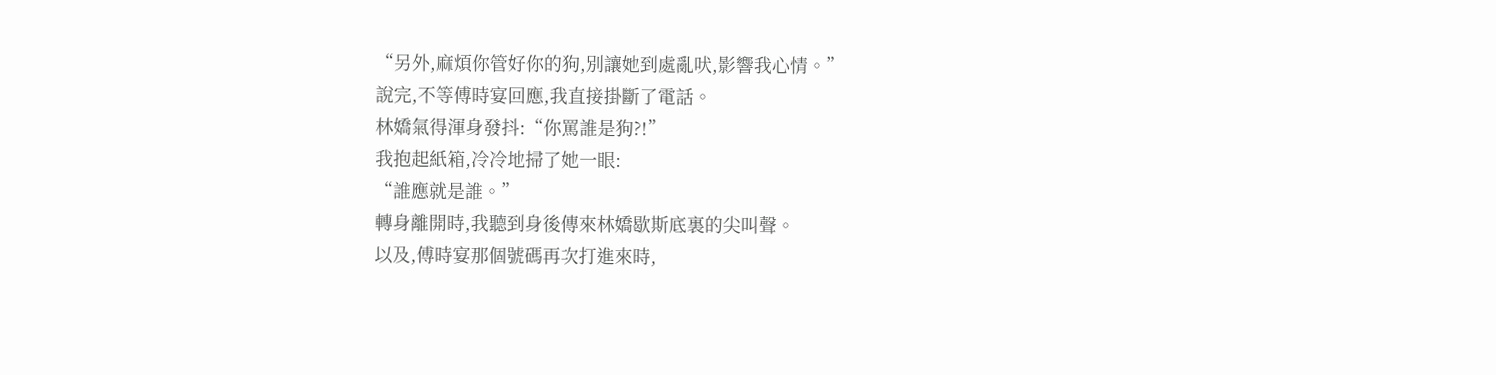“另外,麻煩你管好你的狗,別讓她到處亂吠,影響我心情。”
說完,不等傅時宴回應,我直接掛斷了電話。
林嬌氣得渾身發抖:“你罵誰是狗?!”
我抱起紙箱,冷冷地掃了她一眼:
“誰應就是誰。”
轉身離開時,我聽到身後傳來林嬌歇斯底裏的尖叫聲。
以及,傅時宴那個號碼再次打進來時,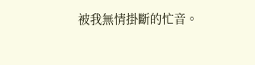被我無情掛斷的忙音。